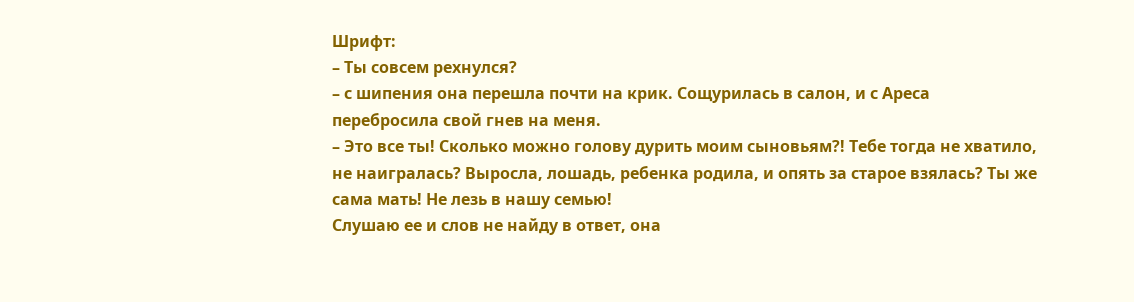Шрифт:
– Ты совсем рехнулся?
– с шипения она перешла почти на крик. Сощурилась в салон, и с Ареса перебросила свой гнев на меня.
– Это все ты! Сколько можно голову дурить моим сыновьям?! Тебе тогда не хватило, не наигралась? Выросла, лошадь, ребенка родила, и опять за старое взялась? Ты же сама мать! Не лезь в нашу семью!
Слушаю ее и слов не найду в ответ, она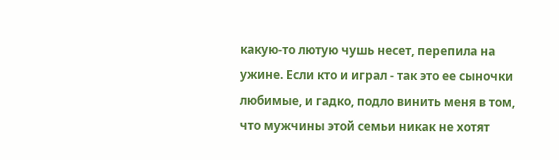какую-то лютую чушь несет, перепила на ужине. Если кто и играл - так это ее сыночки любимые, и гадко, подло винить меня в том, что мужчины этой семьи никак не хотят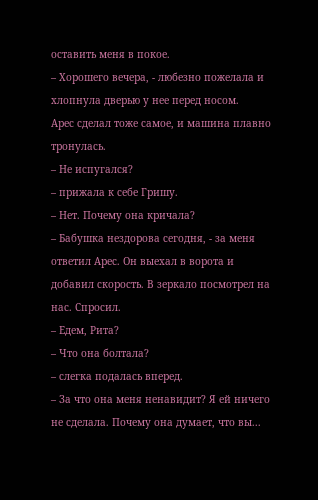оставить меня в покое.
– Хорошего вечера, - любезно пожелала и хлопнула дверью у нее перед носом.
Арес сделал тоже самое, и машина плавно тронулась.
– Не испугался?
– прижала к себе Гришу.
– Нет. Почему она кричала?
– Бабушка нездорова сегодня, - за меня ответил Арес. Он выехал в ворота и добавил скорость. В зеркало посмотрел на нас. Спросил.
– Едем, Рита?
– Что она болтала?
– слегка подалась вперед.
– За что она меня ненавидит? Я ей ничего не сделала. Почему она думает, что вы...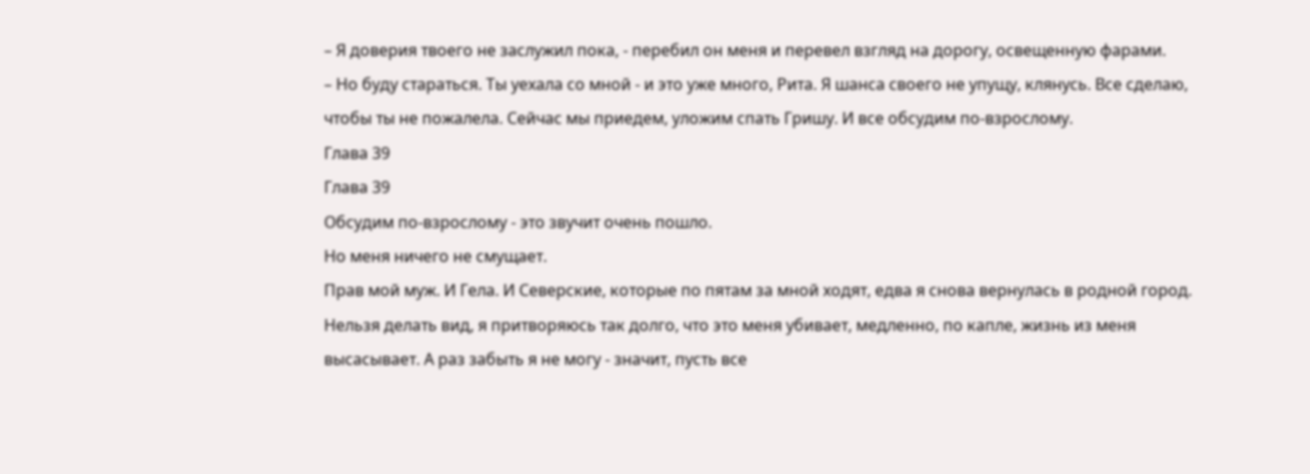– Я доверия твоего не заслужил пока, - перебил он меня и перевел взгляд на дорогу, освещенную фарами.
– Но буду стараться. Ты уехала со мной - и это уже много, Рита. Я шанса своего не упущу, клянусь. Все сделаю, чтобы ты не пожалела. Сейчас мы приедем, уложим спать Гришу. И все обсудим по-взрослому.
Глава 39
Глава 39
Обсудим по-взрослому - это звучит очень пошло.
Но меня ничего не смущает.
Прав мой муж. И Гела. И Северские, которые по пятам за мной ходят, едва я снова вернулась в родной город. Нельзя делать вид, я притворяюсь так долго, что это меня убивает, медленно, по капле, жизнь из меня высасывает. А раз забыть я не могу - значит, пусть все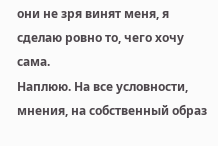они не зря винят меня, я сделаю ровно то, чего хочу сама.
Наплюю. На все условности, мнения, на собственный образ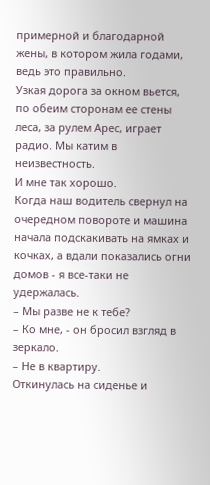примерной и благодарной жены, в котором жила годами, ведь это правильно.
Узкая дорога за окном вьется, по обеим сторонам ее стены леса, за рулем Арес, играет радио. Мы катим в неизвестность.
И мне так хорошо.
Когда наш водитель свернул на очередном повороте и машина начала подскакивать на ямках и кочках, а вдали показались огни домов - я все-таки не удержалась.
– Мы разве не к тебе?
– Ко мне, - он бросил взгляд в зеркало.
– Не в квартиру.
Откинулась на сиденье и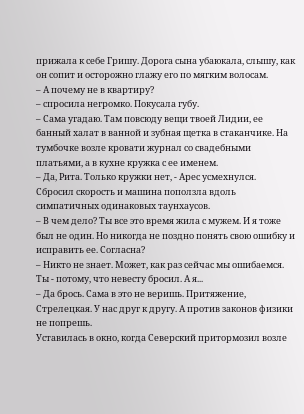прижала к себе Гришу. Дорога сына убаюкала, слышу, как он сопит и осторожно глажу его по мягким волосам.
– А почему не в квартиру?
– спросила негромко. Покусала губу.
– Сама угадаю. Там повсюду вещи твоей Лидии, ее банный халат в ванной и зубная щетка в стаканчике. На тумбочке возле кровати журнал со свадебными платьями, а в кухне кружка с ее именем.
– Да, Рита. Только кружки нет, - Арес усмехнулся. Сбросил скорость и машина поползла вдоль симпатичных одинаковых таунхаусов.
– В чем дело? Ты все это время жила с мужем. И я тоже был не один. Но никогда не поздно понять свою ошибку и исправить ее. Согласна?
– Никто не знает. Может, как раз сейчас мы ошибаемся. Ты - потому, что невесту бросил. А я...
– Да брось. Сама в это не веришь. Притяжение, Стрелецкая. У нас друг к другу. А против законов физики не попрешь.
Уставилась в окно, когда Северский притормозил возле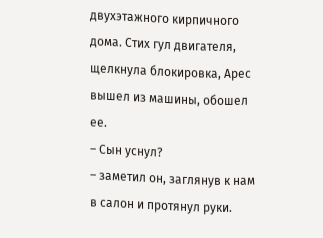двухэтажного кирпичного дома. Стих гул двигателя, щелкнула блокировка, Арес вышел из машины, обошел ее.
– Сын уснул?
– заметил он, заглянув к нам в салон и протянул руки.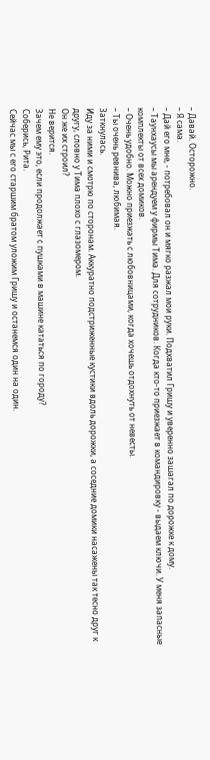– Давай. Осторожно.
– Я сама.
– Дай его мне, - потребовал он и мягко разжал мои руки. Подхватил Гришу и уверенно зашагал по дорожке к дому.
– Таунхаусы мы арендуем у фирмы Тима. Для сотрудников. Когда кто-то приезжает в командировку - выдаем ключи. У меня запасные комплекты от всех домиков.
– Очень удобно. Можно приезжать с любовницами, когда хочешь отдохнуть от невесты.
– Ты очень ревнива, любимая.
Заткнулась.
Иду за ними и смотрю по сторонам. Аккуратно подстриженные кустики вдоль дорожки, а соседние домики насажены так тесно друг к другу, словно у Тима плохо с глазомером.
Он же их строил?
Не верится.
Зачем ему это, если продолжает с пушками в машине кататься по городу?
Соберись, Рита.
Сейчас мы с его старшим братом уложим Гришу и останемся один на один.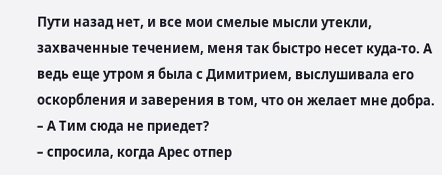Пути назад нет, и все мои смелые мысли утекли, захваченные течением, меня так быстро несет куда-то. А ведь еще утром я была с Димитрием, выслушивала его оскорбления и заверения в том, что он желает мне добра.
– А Тим сюда не приедет?
– спросила, когда Арес отпер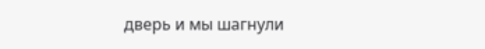дверь и мы шагнули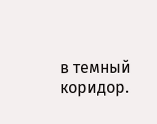в темный коридор.